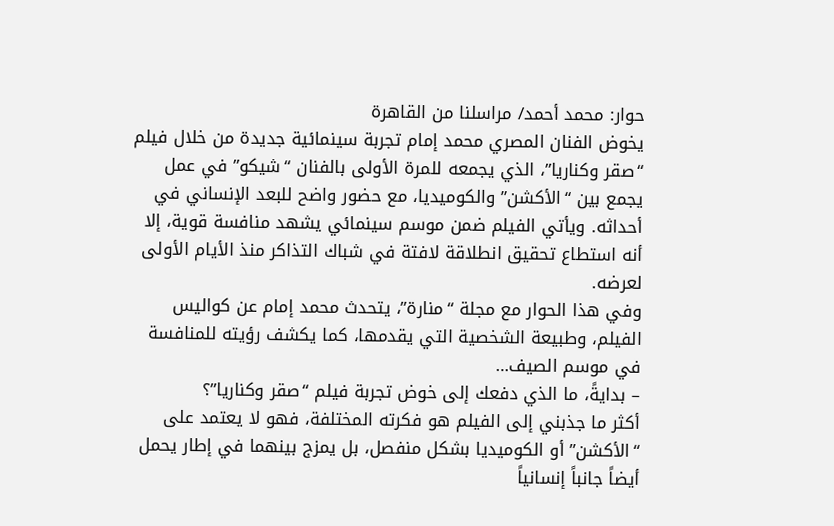حوار: محمد أحمد/ مراسلنا من القاهرة
يخوض الفنان المصري محمد إمام تجربة سينمائية جديدة من خلال فيلم “صقر وكناريا”، الذي يجمعه للمرة الأولى بالفنان “شيكو” في عمل يجمع بين “الأكشن” والكوميديا، مع حضور واضح للبعد الإنساني في أحداثه. ويأتي الفيلم ضمن موسم سينمائي يشهد منافسة قوية، إلا أنه استطاع تحقيق انطلاقة لافتة في شباك التذاكر منذ الأيام الأولى لعرضه.
وفي هذا الحوار مع مجلة “منارة”، يتحدث محمد إمام عن كواليس الفيلم، وطبيعة الشخصية التي يقدمها، كما يكشف رؤيته للمنافسة في موسم الصيف…
– بدايةً، ما الذي دفعك إلى خوض تجربة فيلم “صقر وكناريا”؟
أكثر ما جذبني إلى الفيلم هو فكرته المختلفة، فهو لا يعتمد على “الأكشن” أو الكوميديا بشكل منفصل، بل يمزج بينهما في إطار يحمل أيضاً جانباً إنسانياً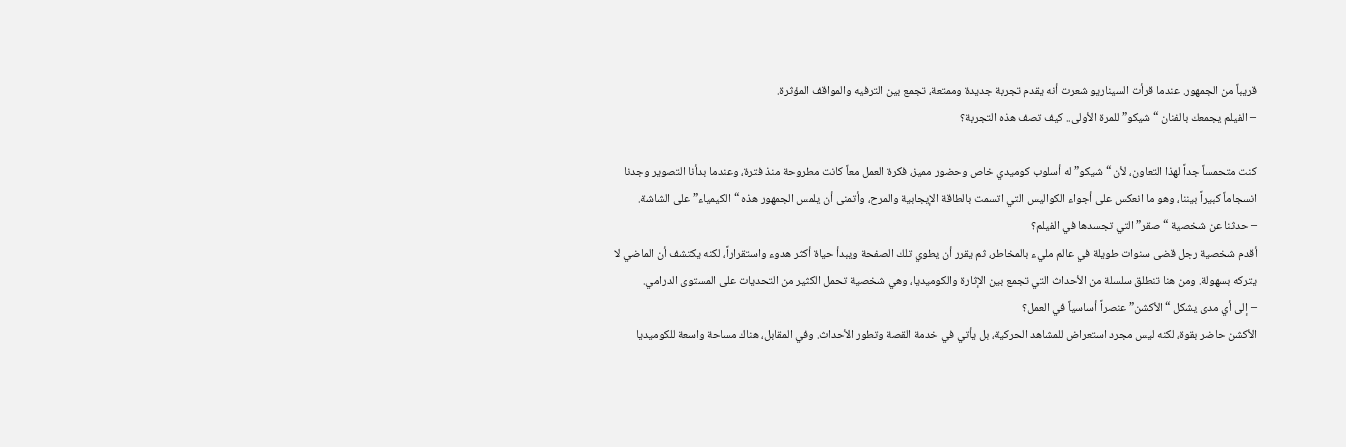قريباً من الجمهور. عندما قرأت السيناريو شعرت أنه يقدم تجربة جديدة وممتعة، تجمع بين الترفيه والمواقف المؤثرة.
– الفيلم يجمعك بالفنان “شيكو” للمرة الأولى.. كيف تصف هذه التجربة؟

كنت متحمساً جداً لهذا التعاون، لأن “شيكو” له أسلوب كوميدي خاص وحضور مميز، فكرة العمل معاً كانت مطروحة منذ فترة، وعندما بدأنا التصوير وجدنا انسجاماً كبيراً بيننا، وهو ما انعكس على أجواء الكواليس التي اتسمت بالطاقة الإيجابية والمرح، وأتمنى أن يلمس الجمهور هذه “الكيمياء” على الشاشة.
– حدثنا عن شخصية “صقر” التي تجسدها في الفيلم؟
أقدم شخصية رجل قضى سنوات طويلة في عالم مليء بالمخاطر، ثم يقرر أن يطوي تلك الصفحة ويبدأ حياة أكثر هدوء واستقراراً، لكنه يكتشف أن الماضي لا يتركه بسهولة. ومن هنا تنطلق سلسلة من الأحداث التي تجمع بين الإثارة والكوميديا، وهي شخصية تحمل الكثير من التحديات على المستوى الدرامي.
– إلى أي مدى يشكل “الأكشن” عنصراً أساسياً في العمل؟
الأكشن حاضر بقوة، لكنه ليس مجرد استعراض للمشاهد الحركية، بل يأتي في خدمة القصة وتطور الأحداث. وفي المقابل، هناك مساحة واسعة للكوميديا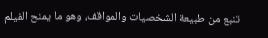تنبع من طبيعة الشخصيات والمواقف، وهو ما يمنح الفيلم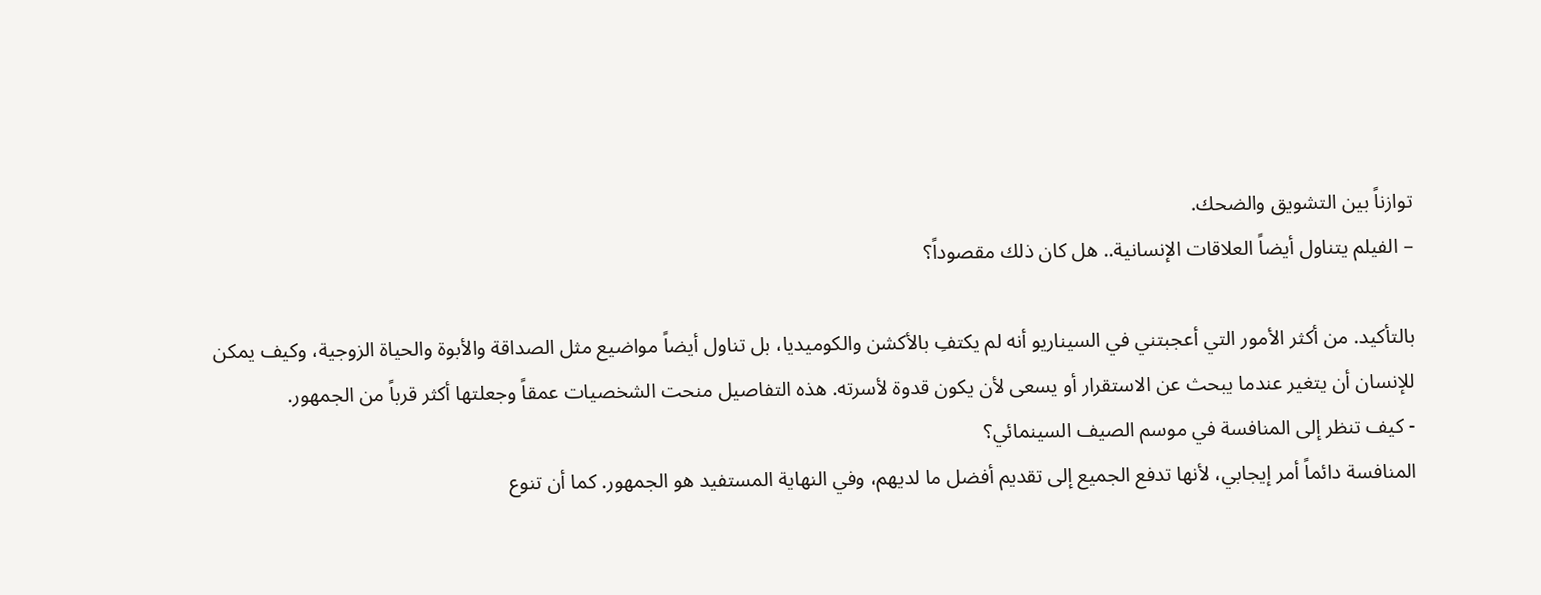توازناً بين التشويق والضحك.
– الفيلم يتناول أيضاً العلاقات الإنسانية.. هل كان ذلك مقصوداً؟

بالتأكيد. من أكثر الأمور التي أعجبتني في السيناريو أنه لم يكتفِ بالأكشن والكوميديا، بل تناول أيضاً مواضيع مثل الصداقة والأبوة والحياة الزوجية، وكيف يمكن للإنسان أن يتغير عندما يبحث عن الاستقرار أو يسعى لأن يكون قدوة لأسرته. هذه التفاصيل منحت الشخصيات عمقاً وجعلتها أكثر قرباً من الجمهور.
- كيف تنظر إلى المنافسة في موسم الصيف السينمائي؟
المنافسة دائماً أمر إيجابي، لأنها تدفع الجميع إلى تقديم أفضل ما لديهم، وفي النهاية المستفيد هو الجمهور. كما أن تنوع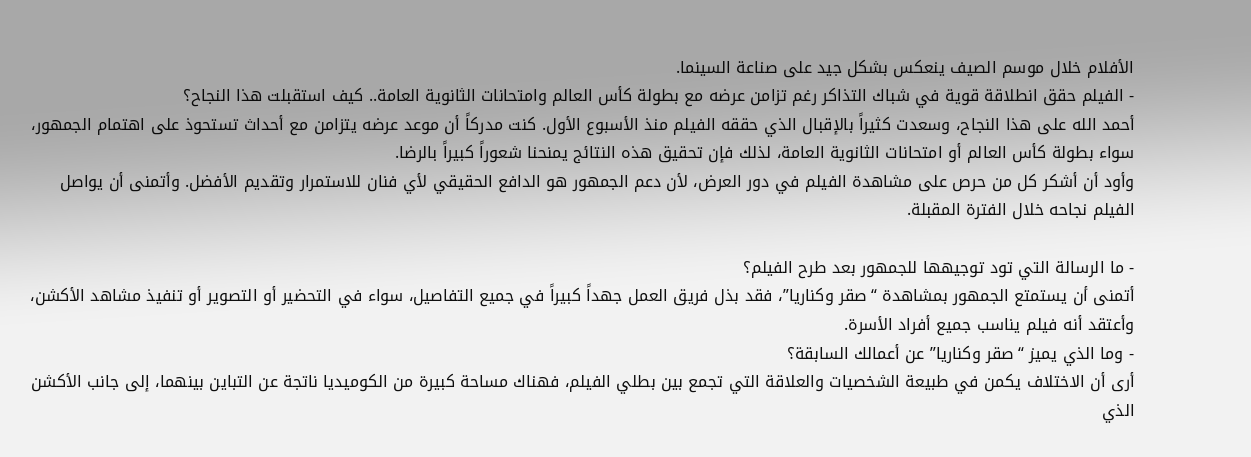الأفلام خلال موسم الصيف ينعكس بشكل جيد على صناعة السينما.
- الفيلم حقق انطلاقة قوية في شباك التذاكر رغم تزامن عرضه مع بطولة كأس العالم وامتحانات الثانوية العامة.. كيف استقبلت هذا النجاح؟
أحمد الله على هذا النجاح، وسعدت كثيراً بالإقبال الذي حققه الفيلم منذ الأسبوع الأول. كنت مدركاً أن موعد عرضه يتزامن مع أحداث تستحوذ على اهتمام الجمهور، سواء بطولة كأس العالم أو امتحانات الثانوية العامة، لذلك فإن تحقيق هذه النتائج يمنحنا شعوراً كبيراً بالرضا.
وأود أن أشكر كل من حرص على مشاهدة الفيلم في دور العرض، لأن دعم الجمهور هو الدافع الحقيقي لأي فنان للاستمرار وتقديم الأفضل. وأتمنى أن يواصل الفيلم نجاحه خلال الفترة المقبلة.

- ما الرسالة التي تود توجيهها للجمهور بعد طرح الفيلم؟
أتمنى أن يستمتع الجمهور بمشاهدة “صقر وكناريا”، فقد بذل فريق العمل جهداً كبيراً في جميع التفاصيل، سواء في التحضير أو التصوير أو تنفيذ مشاهد الأكشن، وأعتقد أنه فيلم يناسب جميع أفراد الأسرة.
- وما الذي يميز “صقر وكناريا” عن أعمالك السابقة؟
أرى أن الاختلاف يكمن في طبيعة الشخصيات والعلاقة التي تجمع بين بطلي الفيلم، فهناك مساحة كبيرة من الكوميديا ناتجة عن التباين بينهما، إلى جانب الأكشن الذي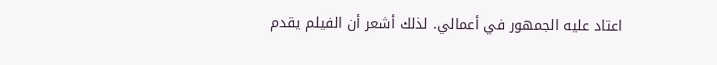اعتاد عليه الجمهور في أعمالي. لذلك أشعر أن الفيلم يقدم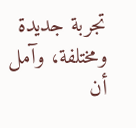تجربة جديدة ومختلفة، وآمل أن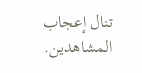تنال إعجاب المشاهدين.